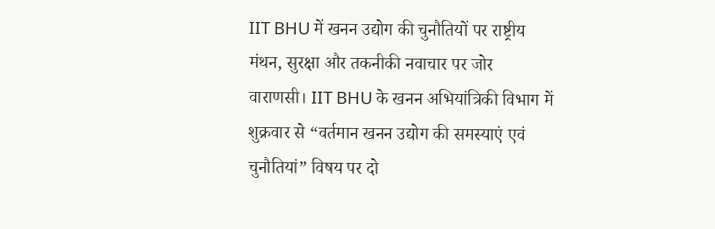IIT BHU में खनन उद्योग की चुनौतियों पर राष्ट्रीय मंथन, सुरक्षा और तकनीकी नवाचार पर जोर
वाराणसी। IIT BHU के खनन अभियांत्रिकी विभाग में शुक्रवार से “वर्तमान खनन उद्योग की समस्याएं एवं चुनौतियां” विषय पर दो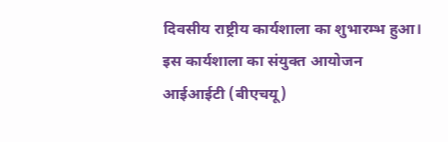दिवसीय राष्ट्रीय कार्यशाला का शुभारम्भ हुआ। इस कार्यशाला का संयुक्त आयोजन आईआईटी (बीएचयू)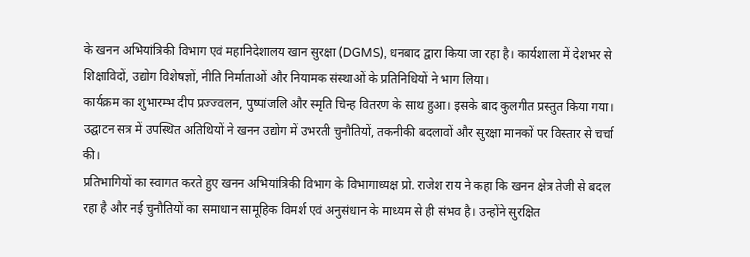के खनन अभियांत्रिकी विभाग एवं महानिदेशालय खान सुरक्षा (DGMS), धनबाद द्वारा किया जा रहा है। कार्यशाला में देशभर से शिक्षाविदों, उद्योग विशेषज्ञों, नीति निर्माताओं और नियामक संस्थाओं के प्रतिनिधियों ने भाग लिया।
कार्यक्रम का शुभारम्भ दीप प्रज्ज्वलन, पुष्पांजलि और स्मृति चिन्ह वितरण के साथ हुआ। इसके बाद कुलगीत प्रस्तुत किया गया। उद्घाटन सत्र में उपस्थित अतिथियों ने खनन उद्योग में उभरती चुनौतियों, तकनीकी बदलावों और सुरक्षा मानकों पर विस्तार से चर्चा की।
प्रतिभागियों का स्वागत करते हुए खनन अभियांत्रिकी विभाग के विभागाध्यक्ष प्रो. राजेश राय ने कहा कि खनन क्षेत्र तेजी से बदल रहा है और नई चुनौतियों का समाधान सामूहिक विमर्श एवं अनुसंधान के माध्यम से ही संभव है। उन्होंने सुरक्षित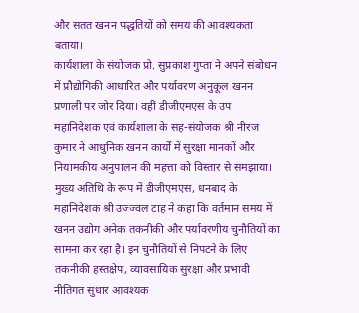और सतत खनन पद्धतियों को समय की आवश्यकता बताया।
कार्यशाला के संयोजक प्रो. सुप्रकाश गुप्ता ने अपने संबोधन में प्रौद्योगिकी आधारित और पर्यावरण अनुकूल खनन प्रणाली पर जोर दिया। वहीं डीजीएमएस के उप महानिदेशक एवं कार्यशाला के सह-संयोजक श्री नीरज कुमार ने आधुनिक खनन कार्यों में सुरक्षा मानकों और नियामकीय अनुपालन की महत्ता को विस्तार से समझाया।
मुख्य अतिथि के रूप में डीजीएमएस, धनबाद के महानिदेशक श्री उज्ज्वल टाह ने कहा कि वर्तमान समय में खनन उद्योग अनेक तकनीकी और पर्यावरणीय चुनौतियों का सामना कर रहा है। इन चुनौतियों से निपटने के लिए तकनीकी हस्तक्षेप, व्यावसायिक सुरक्षा और प्रभावी नीतिगत सुधार आवश्यक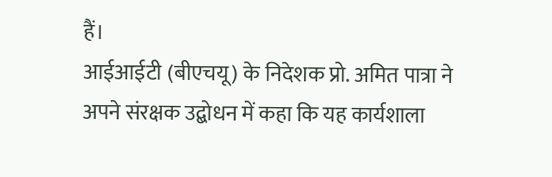हैं।
आईआईटी (बीएचयू) के निदेशक प्रो. अमित पात्रा ने अपने संरक्षक उद्बोधन में कहा कि यह कार्यशाला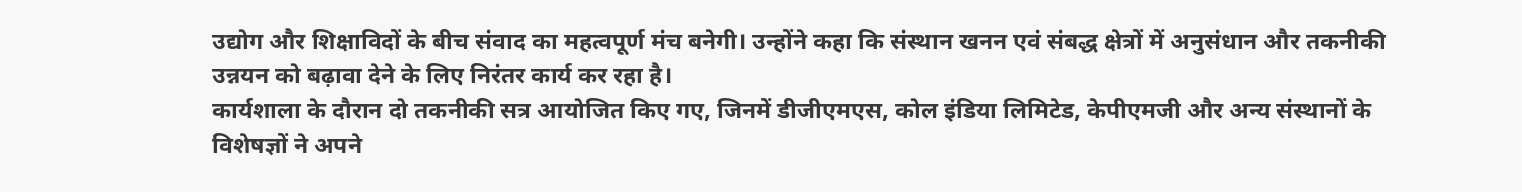उद्योग और शिक्षाविदों के बीच संवाद का महत्वपूर्ण मंच बनेगी। उन्होंने कहा कि संस्थान खनन एवं संबद्ध क्षेत्रों में अनुसंधान और तकनीकी उन्नयन को बढ़ावा देने के लिए निरंतर कार्य कर रहा है।
कार्यशाला के दौरान दो तकनीकी सत्र आयोजित किए गए, जिनमें डीजीएमएस, कोल इंडिया लिमिटेड, केपीएमजी और अन्य संस्थानों के विशेषज्ञों ने अपने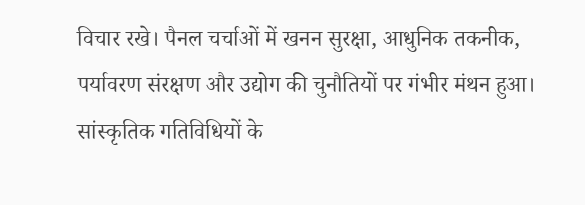विचार रखे। पैनल चर्चाओं में खनन सुरक्षा, आधुनिक तकनीक, पर्यावरण संरक्षण और उद्योग की चुनौतियों पर गंभीर मंथन हुआ।
सांस्कृतिक गतिविधियों के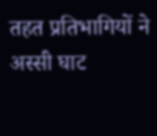तहत प्रतिभागियों ने अस्सी घाट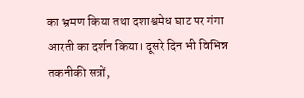का भ्रमण किया तथा दशाश्वमेध घाट पर गंगा आरती का दर्शन किया। दूसरे दिन भी विभिन्न तकनीकी सत्रों,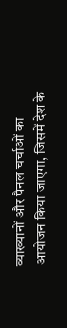व्याख्यानों और पैनल चर्चाओं का आयोजन किया जाएगा, जिसमें देश के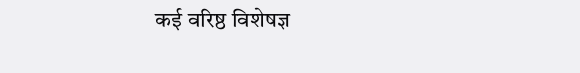कई वरिष्ठ विशेषज्ञ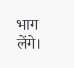भाग लेंगे।